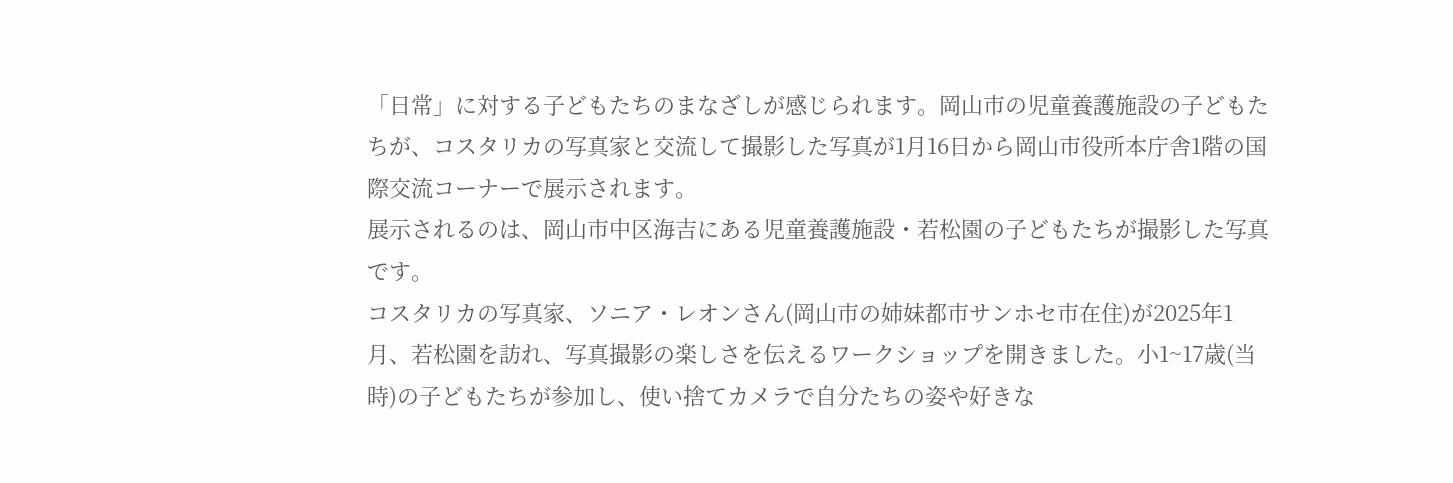「日常」に対する子どもたちのまなざしが感じられます。岡山市の児童養護施設の子どもたちが、コスタリカの写真家と交流して撮影した写真が1月16日から岡山市役所本庁舎1階の国際交流コーナーで展示されます。
展示されるのは、岡山市中区海吉にある児童養護施設・若松園の子どもたちが撮影した写真です。
コスタリカの写真家、ソニア・レオンさん(岡山市の姉妹都市サンホセ市在住)が2025年1月、若松園を訪れ、写真撮影の楽しさを伝えるワークショップを開きました。小1~17歳(当時)の子どもたちが参加し、使い捨てカメラで自分たちの姿や好きな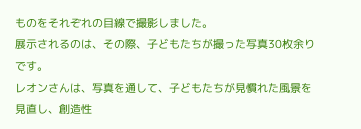ものをそれぞれの目線で撮影しました。
展示されるのは、その際、子どもたちが撮った写真30枚余りです。
レオンさんは、写真を通して、子どもたちが見慣れた風景を見直し、創造性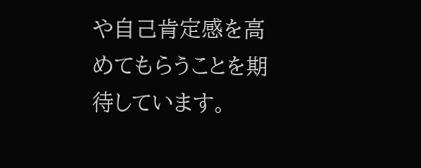や自己肯定感を高めてもらうことを期待しています。